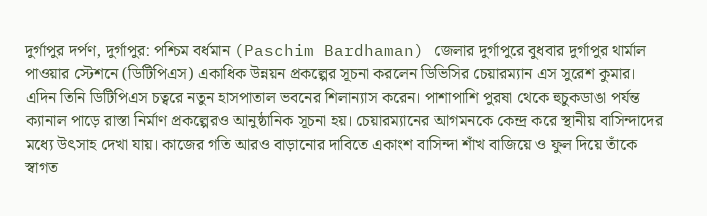দুর্গাপুর দর্পণ, দুর্গাপুর: পশ্চিম বর্ধমান (Paschim Bardhaman) জেলার দুর্গাপুরে বুধবার দুর্গাপুর থার্মাল পাওয়ার স্টেশনে (ডিটিপিএস) একাধিক উন্নয়ন প্রকল্পের সূচনা করলেন ডিভিসির চেয়ারম্যান এস সুরেশ কুমার। এদিন তিনি ডিটিপিএস চত্বরে নতুন হাসপাতাল ভবনের শিলান্যাস করেন। পাশাপাশি পুরষা থেকে হুচুকডাঙা পর্যন্ত ক্যানাল পাড়ে রাস্তা নির্মাণ প্রকল্পেরও আনুষ্ঠানিক সূচনা হয়। চেয়ারম্যানের আগমনকে কেন্দ্র করে স্থানীয় বাসিন্দাদের মধ্যে উৎসাহ দেখা যায়। কাজের গতি আরও বাড়ানোর দাবিতে একাংশ বাসিন্দা শাঁখ বাজিয়ে ও ফুল দিয়ে তাঁকে স্বাগত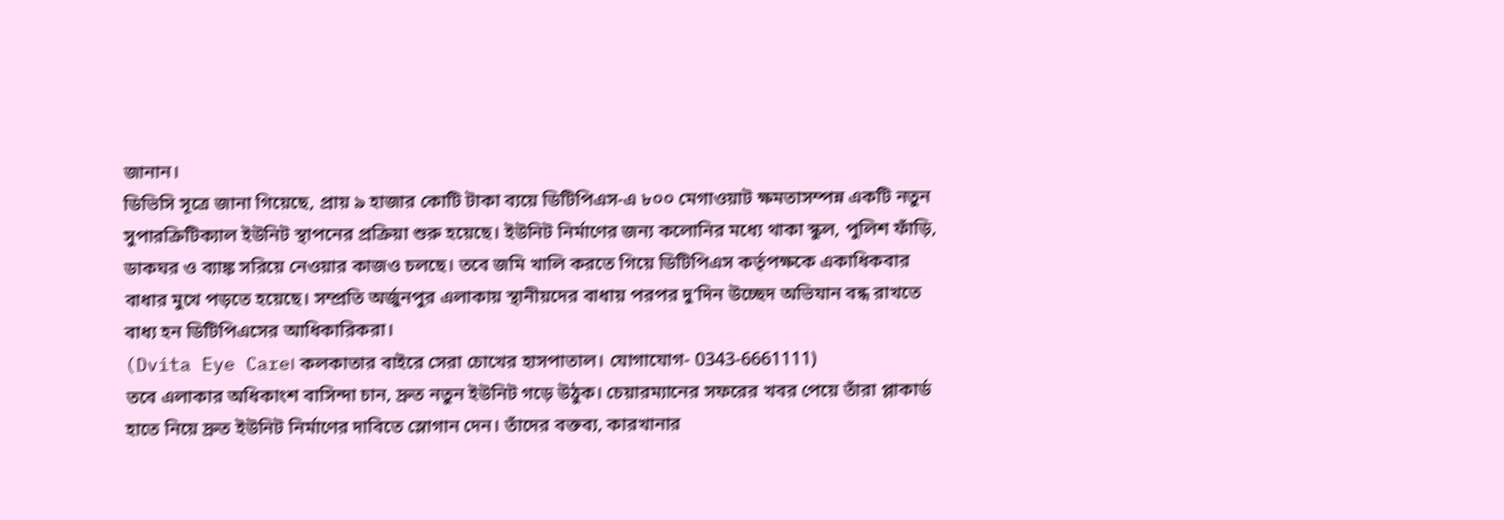জানান।
ডিভিসি সূত্রে জানা গিয়েছে, প্রায় ৯ হাজার কোটি টাকা ব্যয়ে ডিটিপিএস-এ ৮০০ মেগাওয়াট ক্ষমতাসম্পন্ন একটি নতুন সুপারক্রিটিক্যাল ইউনিট স্থাপনের প্রক্রিয়া শুরু হয়েছে। ইউনিট নির্মাণের জন্য কলোনির মধ্যে থাকা স্কুল, পুলিশ ফাঁড়ি, ডাকঘর ও ব্যাঙ্ক সরিয়ে নেওয়ার কাজও চলছে। তবে জমি খালি করতে গিয়ে ডিটিপিএস কর্তৃপক্ষকে একাধিকবার বাধার মুখে পড়তে হয়েছে। সম্প্রতি অর্জুনপুর এলাকায় স্থানীয়দের বাধায় পরপর দু’দিন উচ্ছেদ অভিযান বন্ধ রাখতে বাধ্য হন ডিটিপিএসের আধিকারিকরা।
(Dvita Eye Care। কলকাতার বাইরে সেরা চোখের হাসপাতাল। যোগাযোগ- 0343-6661111)
তবে এলাকার অধিকাংশ বাসিন্দা চান, দ্রুত নতুন ইউনিট গড়ে উঠুক। চেয়ারম্যানের সফরের খবর পেয়ে তাঁরা প্লাকার্ড হাতে নিয়ে দ্রুত ইউনিট নির্মাণের দাবিতে স্লোগান দেন। তাঁদের বক্তব্য, কারখানার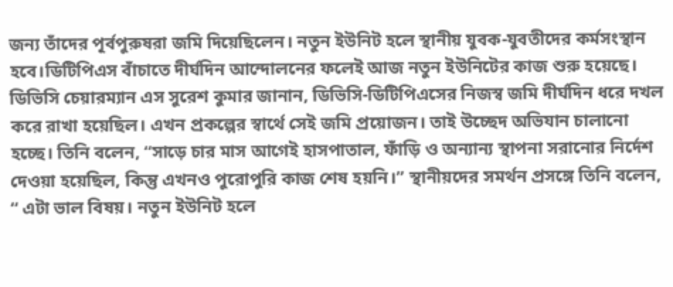জন্য তাঁদের পূর্বপুরুষরা জমি দিয়েছিলেন। নতুন ইউনিট হলে স্থানীয় যুবক-যুবতীদের কর্মসংস্থান হবে।ডিটিপিএস বাঁচাতে দীর্ঘদিন আন্দোলনের ফলেই আজ নতুন ইউনিটের কাজ শুরু হয়েছে।
ডিভিসি চেয়ারম্যান এস সুরেশ কুমার জানান, ডিভিসি-ডিটিপিএসের নিজস্ব জমি দীর্ঘদিন ধরে দখল করে রাখা হয়েছিল। এখন প্রকল্পের স্বার্থে সেই জমি প্রয়োজন। তাই উচ্ছেদ অভিযান চালানো হচ্ছে। তিনি বলেন, “সাড়ে চার মাস আগেই হাসপাতাল, ফাঁড়ি ও অন্যান্য স্থাপনা সরানোর নির্দেশ দেওয়া হয়েছিল, কিন্তু এখনও পুরোপুরি কাজ শেষ হয়নি।” স্থানীয়দের সমর্থন প্রসঙ্গে তিনি বলেন, “ এটা ভাল বিষয়। নতুন ইউনিট হলে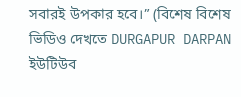সবারই উপকার হবে।” (বিশেষ বিশেষ ভিডিও দেখতে DURGAPUR DARPAN ইউটিউব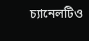চ্যানেলটিও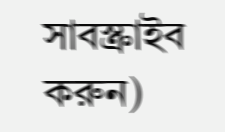সাবস্ক্রাইব করুন)